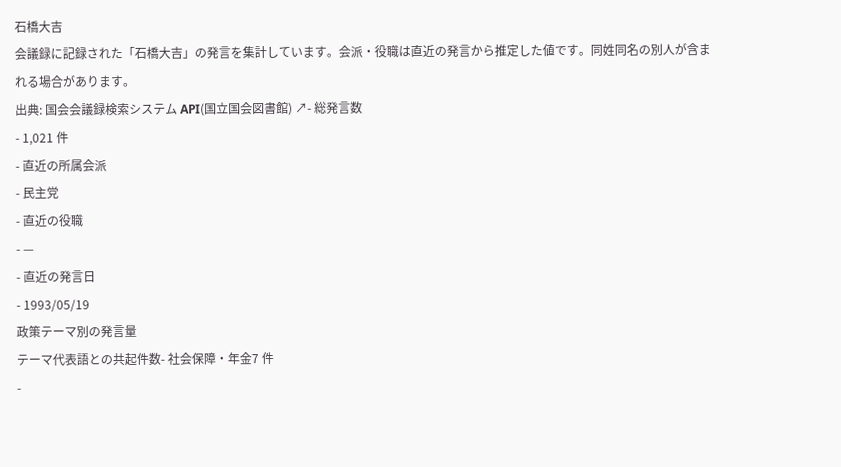石橋大吉
会議録に記録された「石橋大吉」の発言を集計しています。会派・役職は直近の発言から推定した値です。同姓同名の別人が含まれる場合があります。
出典: 国会会議録検索システム API(国立国会図書館) ↗- 総発言数
- 1,021 件
- 直近の所属会派
- 民主党
- 直近の役職
- —
- 直近の発言日
- 1993/05/19
政策テーマ別の発言量
テーマ代表語との共起件数- 社会保障・年金7 件
-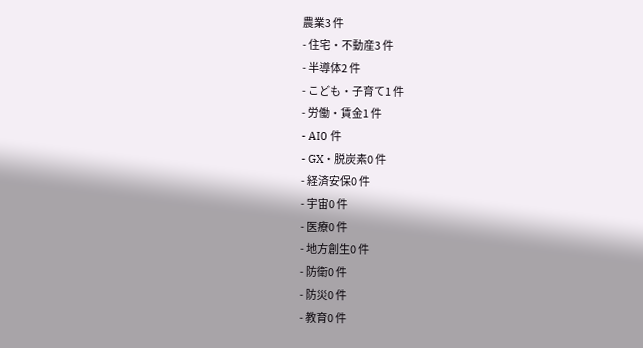農業3 件
- 住宅・不動産3 件
- 半導体2 件
- こども・子育て1 件
- 労働・賃金1 件
- AI0 件
- GX・脱炭素0 件
- 経済安保0 件
- 宇宙0 件
- 医療0 件
- 地方創生0 件
- 防衛0 件
- 防災0 件
- 教育0 件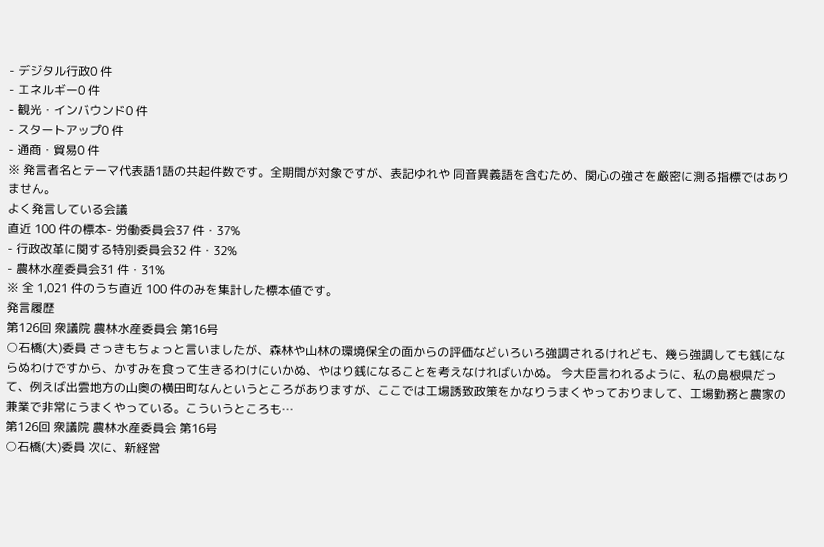- デジタル行政0 件
- エネルギー0 件
- 観光・インバウンド0 件
- スタートアップ0 件
- 通商・貿易0 件
※ 発言者名とテーマ代表語1語の共起件数です。全期間が対象ですが、表記ゆれや 同音異義語を含むため、関心の強さを厳密に測る指標ではありません。
よく発言している会議
直近 100 件の標本- 労働委員会37 件・37%
- 行政改革に関する特別委員会32 件・32%
- 農林水産委員会31 件・31%
※ 全 1,021 件のうち直近 100 件のみを集計した標本値です。
発言履歴
第126回 衆議院 農林水産委員会 第16号
○石橋(大)委員 さっきもちょっと言いましたが、森林や山林の環境保全の面からの評価などいろいろ強調されるけれども、幾ら強調しても銭にならぬわけですから、かすみを食って生きるわけにいかぬ、やはり銭になることを考えなければいかぬ。 今大臣言われるように、私の島根県だって、例えば出雲地方の山奥の横田町なんというところがありますが、ここでは工場誘致政策をかなりうまくやっておりまして、工場勤務と農家の兼業で非常にうまくやっている。こういうところも…
第126回 衆議院 農林水産委員会 第16号
○石橋(大)委員 次に、新経営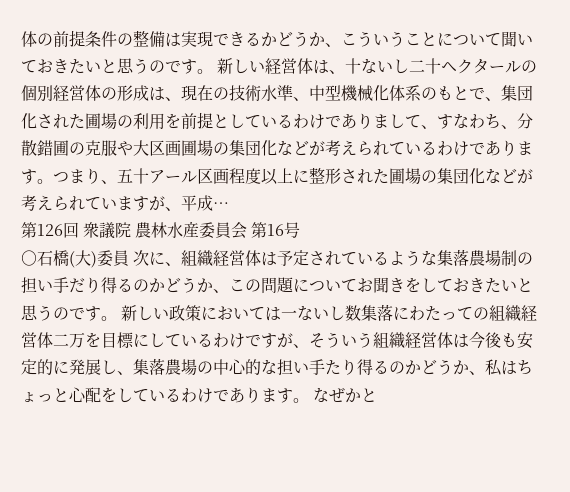体の前提条件の整備は実現できるかどうか、こういうことについて聞いておきたいと思うのです。 新しい経営体は、十ないし二十ヘクタールの個別経営体の形成は、現在の技術水準、中型機械化体系のもとで、集団化された圃場の利用を前提としているわけでありまして、すなわち、分散錯圃の克服や大区画圃場の集団化などが考えられているわけであります。つまり、五十アール区画程度以上に整形された圃場の集団化などが考えられていますが、平成…
第126回 衆議院 農林水産委員会 第16号
○石橋(大)委員 次に、組織経営体は予定されているような集落農場制の担い手だり得るのかどうか、この問題についてお聞きをしておきたいと思うのです。 新しい政策においては一ないし数集落にわたっての組織経営体二万を目標にしているわけですが、そういう組織経営体は今後も安定的に発展し、集落農場の中心的な担い手たり得るのかどうか、私はちょっと心配をしているわけであります。 なぜかと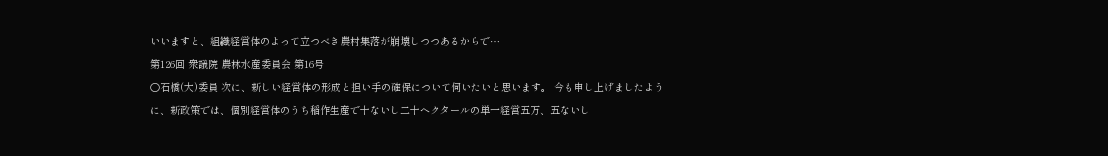いいますと、組織経営体のよって立つべき農村集落が崩壊しつつあるからで…
第126回 衆議院 農林水産委員会 第16号
○石橋(大)委員 次に、新しい経営体の形成と担い手の確保について伺いたいと思います。 今も申し上げましたように、新政策では、個別経営体のうち稲作生産で十ないし二十ヘクタールの単一経営五万、五ないし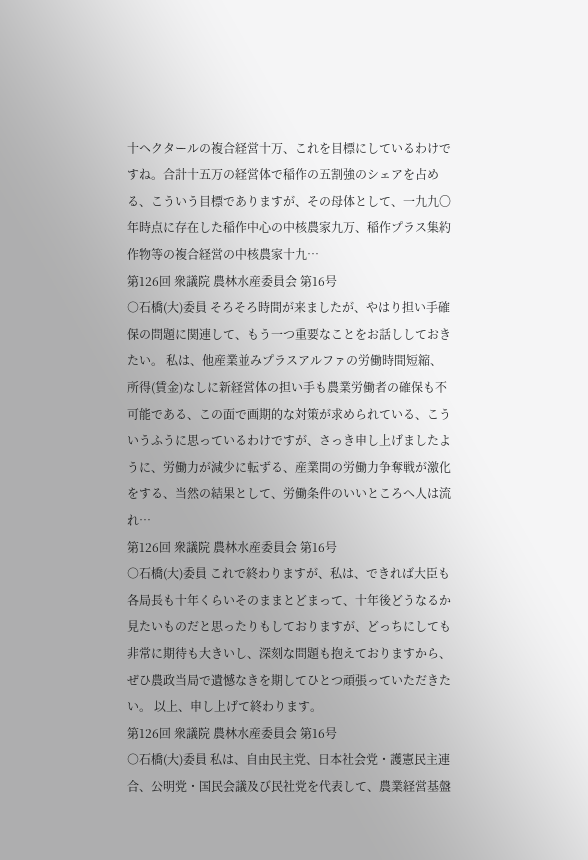十ヘクタールの複合経営十万、これを目標にしているわけですね。合計十五万の経営体で稲作の五割強のシェアを占める、こういう目標でありますが、その母体として、一九九〇年時点に存在した稲作中心の中核農家九万、稲作プラス集約作物等の複合経営の中核農家十九…
第126回 衆議院 農林水産委員会 第16号
○石橋(大)委員 そろそろ時間が来ましたが、やはり担い手確保の問題に関連して、もう一つ重要なことをお話ししておきたい。 私は、他産業並みプラスアルファの労働時間短縮、所得(賃金)なしに新経営体の担い手も農業労働者の確保も不可能である、この面で画期的な対策が求められている、こういうふうに思っているわけですが、さっき申し上げましたように、労働力が減少に転ずる、産業間の労働力争奪戦が激化をする、当然の結果として、労働条件のいいところへ人は流れ…
第126回 衆議院 農林水産委員会 第16号
○石橋(大)委員 これで終わりますが、私は、できれば大臣も各局長も十年くらいそのままとどまって、十年後どうなるか見たいものだと思ったりもしておりますが、どっちにしても非常に期待も大きいし、深刻な問題も抱えておりますから、ぜひ農政当局で遺憾なきを期してひとつ頑張っていただきたい。 以上、申し上げて終わります。
第126回 衆議院 農林水産委員会 第16号
○石橋(大)委員 私は、自由民主党、日本社会党・護憲民主連合、公明党・国民会議及び民社党を代表して、農業経営基盤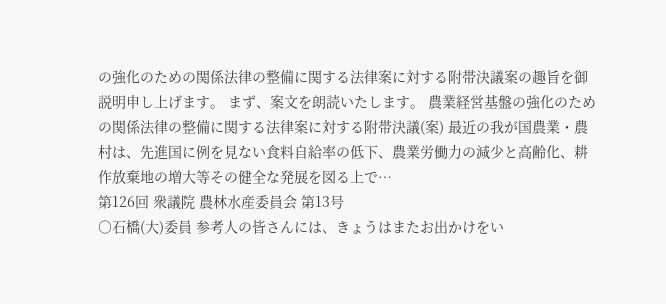の強化のための関係法律の整備に関する法律案に対する附帯決議案の趣旨を御説明申し上げます。 まず、案文を朗読いたします。 農業経営基盤の強化のための関係法律の整備に関する法律案に対する附帯決議(案) 最近の我が国農業・農村は、先進国に例を見ない食料自給率の低下、農業労働力の減少と高齢化、耕作放棄地の増大等その健全な発展を図る上で…
第126回 衆議院 農林水産委員会 第13号
○石橋(大)委員 参考人の皆さんには、きょうはまたお出かけをい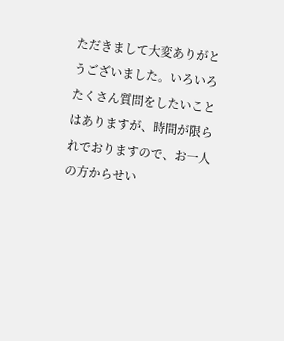ただきまして大変ありがとうございました。いろいろたくさん質問をしたいことはありますが、時間が限られでおりますので、お一人の方からせい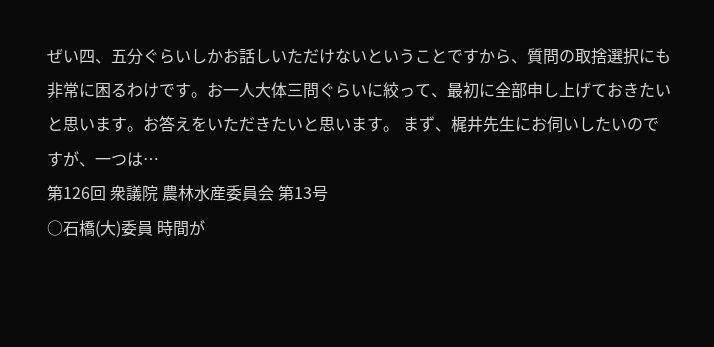ぜい四、五分ぐらいしかお話しいただけないということですから、質問の取捨選択にも非常に困るわけです。お一人大体三問ぐらいに絞って、最初に全部申し上げておきたいと思います。お答えをいただきたいと思います。 まず、梶井先生にお伺いしたいのですが、一つは…
第126回 衆議院 農林水産委員会 第13号
○石橋(大)委員 時間が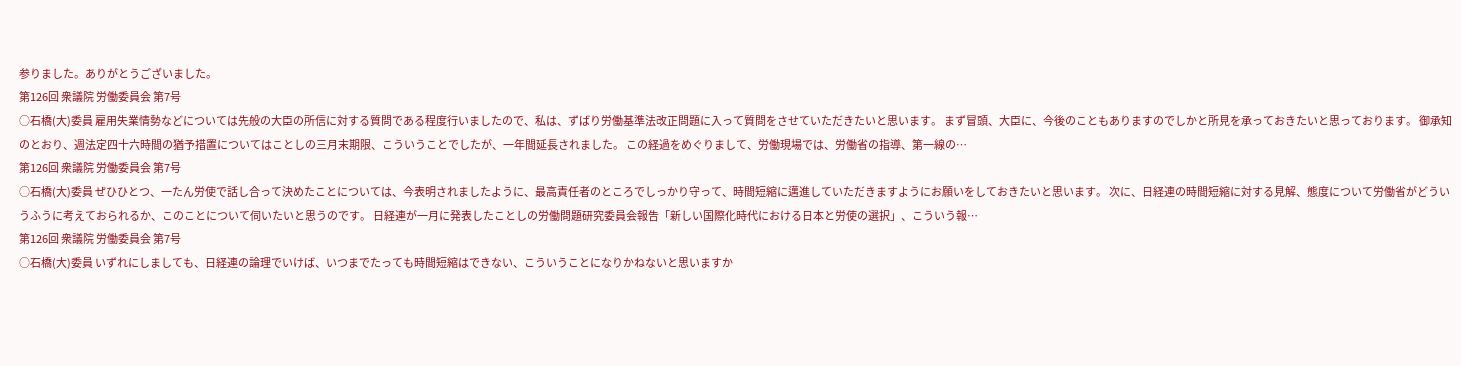参りました。ありがとうございました。
第126回 衆議院 労働委員会 第7号
○石橋(大)委員 雇用失業情勢などについては先般の大臣の所信に対する質問である程度行いましたので、私は、ずばり労働基準法改正問題に入って質問をさせていただきたいと思います。 まず冒頭、大臣に、今後のこともありますのでしかと所見を承っておきたいと思っております。 御承知のとおり、週法定四十六時間の猶予措置についてはことしの三月末期限、こういうことでしたが、一年間延長されました。 この経過をめぐりまして、労働現場では、労働省の指導、第一線の…
第126回 衆議院 労働委員会 第7号
○石橋(大)委員 ぜひひとつ、一たん労使で話し合って決めたことについては、今表明されましたように、最高責任者のところでしっかり守って、時間短縮に邁進していただきますようにお願いをしておきたいと思います。 次に、日経連の時間短縮に対する見解、態度について労働省がどういうふうに考えておられるか、このことについて伺いたいと思うのです。 日経連が一月に発表したことしの労働問題研究委員会報告「新しい国際化時代における日本と労使の選択」、こういう報…
第126回 衆議院 労働委員会 第7号
○石橋(大)委員 いずれにしましても、日経連の論理でいけば、いつまでたっても時間短縮はできない、こういうことになりかねないと思いますか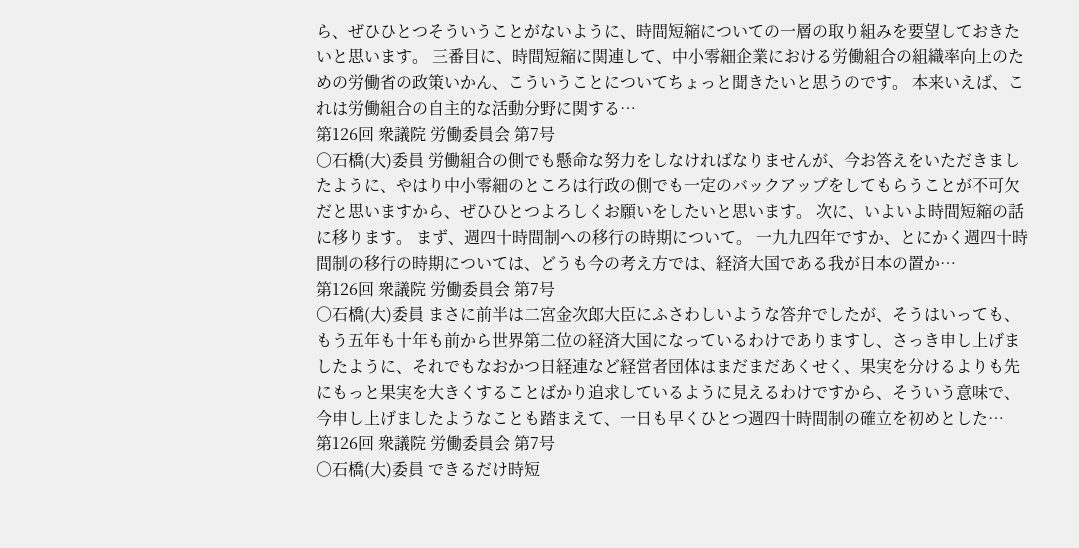ら、ぜひひとつそういうことがないように、時間短縮についての一層の取り組みを要望しておきたいと思います。 三番目に、時間短縮に関連して、中小零細企業における労働組合の組織率向上のための労働省の政策いかん、こういうことについてちょっと聞きたいと思うのです。 本来いえば、これは労働組合の自主的な活動分野に関する…
第126回 衆議院 労働委員会 第7号
○石橋(大)委員 労働組合の側でも懸命な努力をしなければなりませんが、今お答えをいただきましたように、やはり中小零細のところは行政の側でも一定のバックアップをしてもらうことが不可欠だと思いますから、ぜひひとつよろしくお願いをしたいと思います。 次に、いよいよ時間短縮の話に移ります。 まず、週四十時間制への移行の時期について。 一九九四年ですか、とにかく週四十時間制の移行の時期については、どうも今の考え方では、経済大国である我が日本の置か…
第126回 衆議院 労働委員会 第7号
○石橋(大)委員 まさに前半は二宮金次郎大臣にふさわしいような答弁でしたが、そうはいっても、もう五年も十年も前から世界第二位の経済大国になっているわけでありますし、さっき申し上げましたように、それでもなおかつ日経連など経営者団体はまだまだあくせく、果実を分けるよりも先にもっと果実を大きくすることばかり追求しているように見えるわけですから、そういう意味で、今申し上げましたようなことも踏まえて、一日も早くひとつ週四十時間制の確立を初めとした…
第126回 衆議院 労働委員会 第7号
○石橋(大)委員 できるだけ時短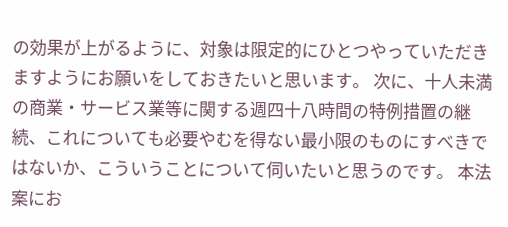の効果が上がるように、対象は限定的にひとつやっていただきますようにお願いをしておきたいと思います。 次に、十人未満の商業・サービス業等に関する週四十八時間の特例措置の継続、これについても必要やむを得ない最小限のものにすべきではないか、こういうことについて伺いたいと思うのです。 本法案にお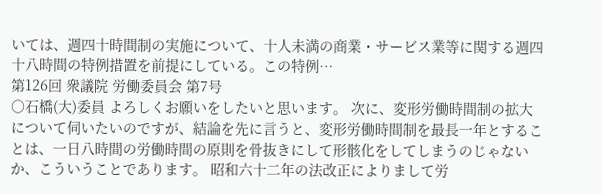いては、週四十時間制の実施について、十人未満の商業・サービス業等に関する週四十八時間の特例措置を前提にしている。この特例…
第126回 衆議院 労働委員会 第7号
○石橋(大)委員 よろしくお願いをしたいと思います。 次に、変形労働時間制の拡大について伺いたいのですが、結論を先に言うと、変形労働時間制を最長一年とすることは、一日八時間の労働時間の原則を骨抜きにして形骸化をしてしまうのじゃないか、こういうことであります。 昭和六十二年の法改正によりまして労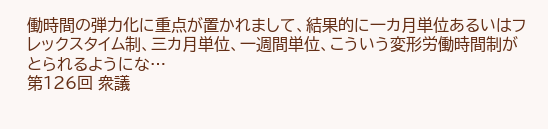働時間の弾力化に重点が置かれまして、結果的に一カ月単位あるいはフレックスタイム制、三カ月単位、一週間単位、こういう変形労働時間制がとられるようにな…
第126回 衆議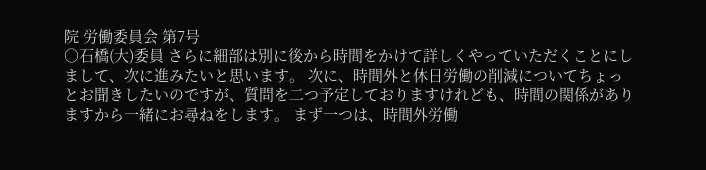院 労働委員会 第7号
○石橋(大)委員 さらに細部は別に後から時間をかけて詳しくやっていただくことにしまして、次に進みたいと思います。 次に、時間外と休日労働の削減についてちょっとお聞きしたいのですが、質問を二つ予定しておりますけれども、時間の関係がありますから一緒にお尋ねをします。 まず一つは、時間外労働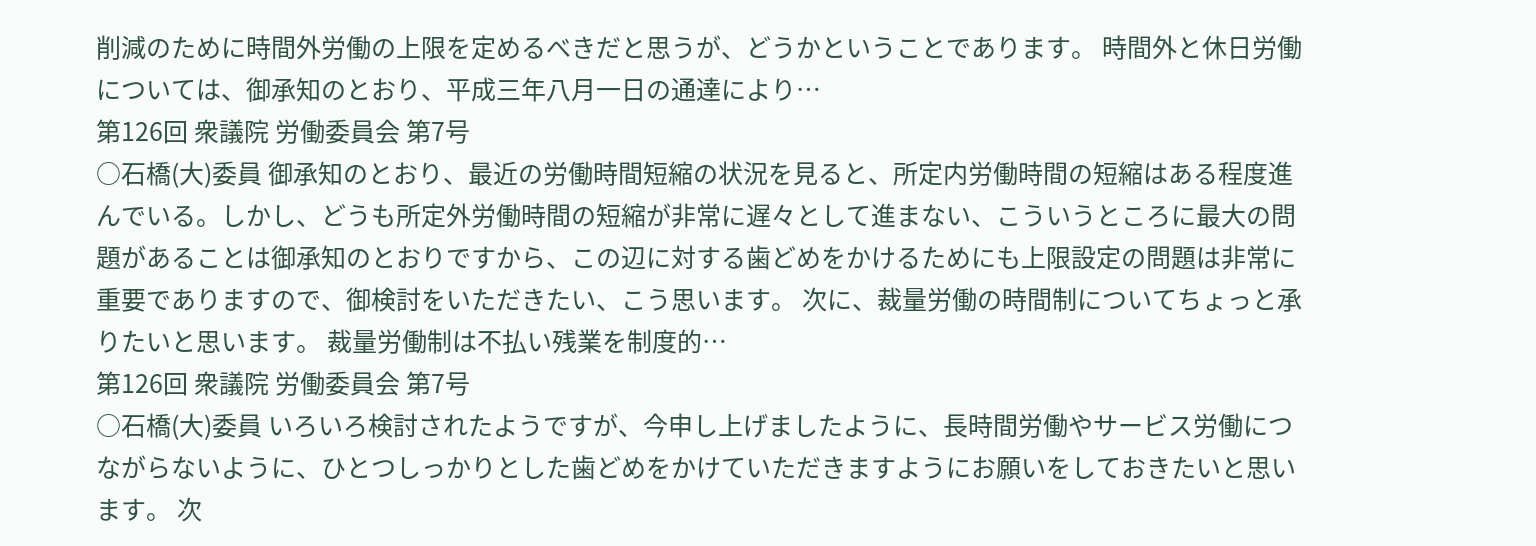削減のために時間外労働の上限を定めるべきだと思うが、どうかということであります。 時間外と休日労働については、御承知のとおり、平成三年八月一日の通達により…
第126回 衆議院 労働委員会 第7号
○石橋(大)委員 御承知のとおり、最近の労働時間短縮の状況を見ると、所定内労働時間の短縮はある程度進んでいる。しかし、どうも所定外労働時間の短縮が非常に遅々として進まない、こういうところに最大の問題があることは御承知のとおりですから、この辺に対する歯どめをかけるためにも上限設定の問題は非常に重要でありますので、御検討をいただきたい、こう思います。 次に、裁量労働の時間制についてちょっと承りたいと思います。 裁量労働制は不払い残業を制度的…
第126回 衆議院 労働委員会 第7号
○石橋(大)委員 いろいろ検討されたようですが、今申し上げましたように、長時間労働やサービス労働につながらないように、ひとつしっかりとした歯どめをかけていただきますようにお願いをしておきたいと思います。 次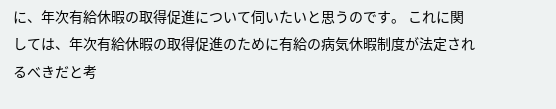に、年次有給休暇の取得促進について伺いたいと思うのです。 これに関しては、年次有給休暇の取得促進のために有給の病気休暇制度が法定されるべきだと考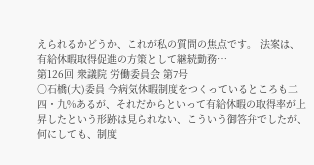えられるかどうか、これが私の質問の焦点です。 法案は、有給休暇取得促進の方策として継続勤務…
第126回 衆議院 労働委員会 第7号
○石橋(大)委員 今病気休暇制度をつくっているところも二四・九%あるが、それだからといって有給休暇の取得率が上昇したという形跡は見られない、こういう御答弁でしたが、何にしても、制度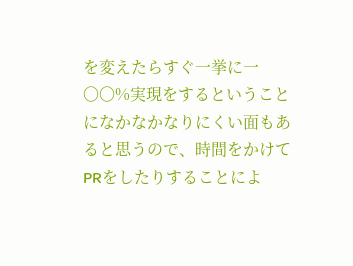を変えたらすぐ一挙に一〇〇%実現をするということになかなかなりにくい面もあると思うので、時間をかけてPRをしたりすることによ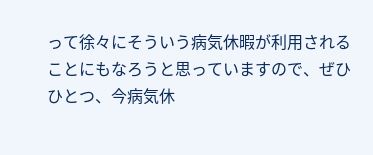って徐々にそういう病気休暇が利用されることにもなろうと思っていますので、ぜひひとつ、今病気休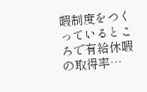暇制度をつくっているところで有給休暇の取得率…